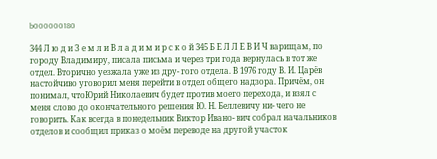b000000180

344 Л ю д и З е м л и В л а д и м и р с к о й 345 Б Е Л Л Е В И Ч варищам, по городу Владимиру, писала письма и через три года вернулась в тот же отдел. Вторично уезжала уже из дру- гого отдела. В 1976 году В. И. Царёв настойчиво уговорил меня перейти в отдел общего надзора. Причём, он понимал, чтоЮрий Николаевич будет против моего перехода, и взял с меня слово до окончательного решения Ю. Н. Беллевичу ни- чего не говорить. Как всегда в понедельник Виктор Ивано- вич собрал начальников отделов и сообщил приказ о моём переводе на другой участок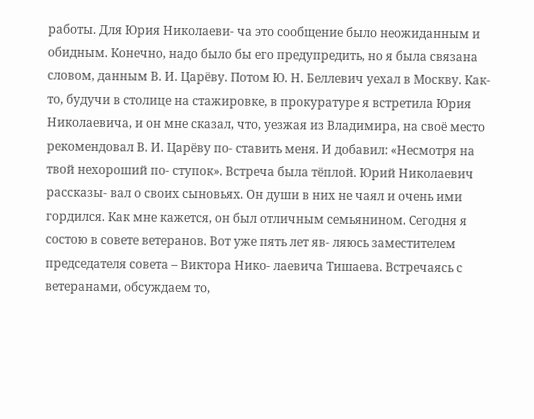работы. Для Юрия Николаеви- ча это сообщение было неожиданным и обидным. Конечно, надо было бы его предупредить, но я была связана словом, данным В. И. Царёву. Потом Ю. Н. Беллевич уехал в Москву. Как-то, будучи в столице на стажировке, в прокуратуре я встретила Юрия Николаевича, и он мне сказал, что, уезжая из Владимира, на своё место рекомендовал В. И. Царёву по- ставить меня. И добавил: «Несмотря на твой нехороший по- ступок». Встреча была тёплой. Юрий Николаевич рассказы- вал о своих сыновьях. Он души в них не чаял и очень ими гордился. Как мне кажется, он был отличным семьянином. Сегодня я состою в совете ветеранов. Вот уже пять лет яв- ляюсь заместителем председателя совета – Виктора Нико- лаевича Тишаева. Встречаясь с ветеранами, обсуждаем то,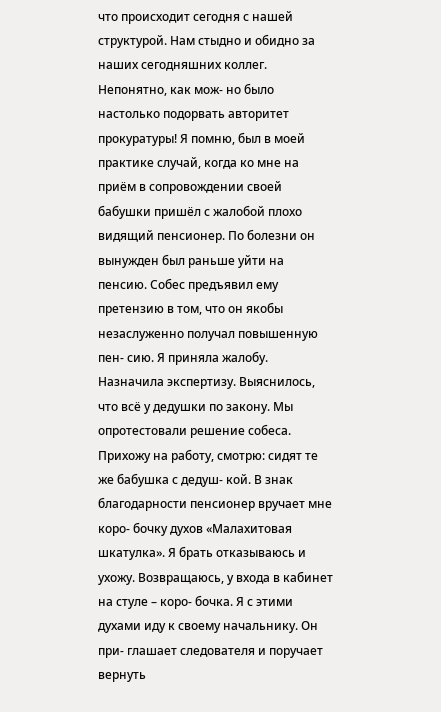что происходит сегодня с нашей структурой. Нам стыдно и обидно за наших сегодняшних коллег. Непонятно, как мож- но было настолько подорвать авторитет прокуратуры! Я помню, был в моей практике случай, когда ко мне на приём в сопровождении своей бабушки пришёл с жалобой плохо видящий пенсионер. По болезни он вынужден был раньше уйти на пенсию. Собес предъявил ему претензию в том, что он якобы незаслуженно получал повышенную пен- сию. Я приняла жалобу. Назначила экспертизу. Выяснилось, что всё у дедушки по закону. Мы опротестовали решение собеса. Прихожу на работу, смотрю: сидят те же бабушка с дедуш- кой. В знак благодарности пенсионер вручает мне коро- бочку духов «Малахитовая шкатулка». Я брать отказываюсь и ухожу. Возвращаюсь, у входа в кабинет на стуле – коро- бочка. Я с этими духами иду к своему начальнику. Он при- глашает следователя и поручает вернуть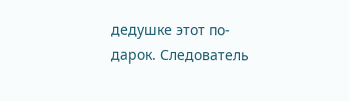дедушке этот по- дарок. Следователь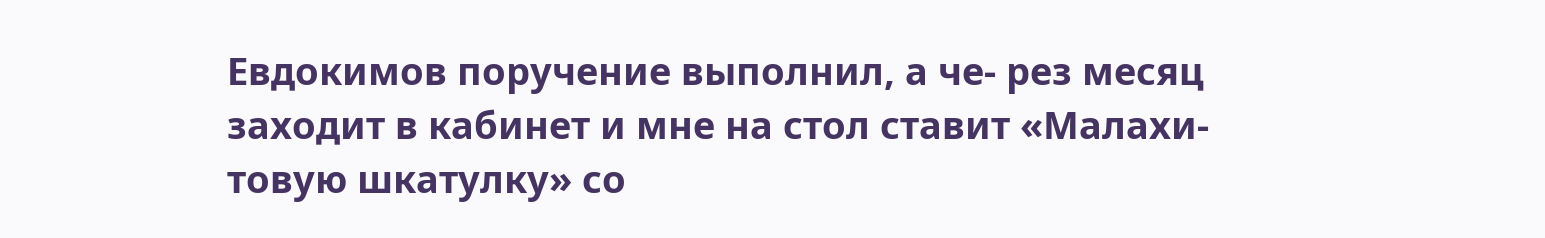Евдокимов поручение выполнил, а че- рез месяц заходит в кабинет и мне на стол ставит «Малахи- товую шкатулку» со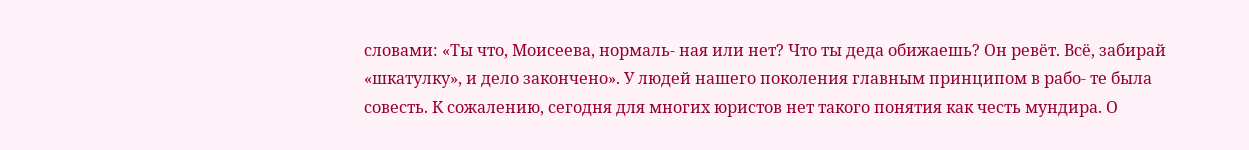словами: «Ты что, Моисеева, нормаль- ная или нет? Что ты деда обижаешь? Он ревёт. Всё, забирай «шкатулку», и дело закончено». У людей нашего поколения главным принципом в рабо- те была совесть. К сожалению, сегодня для многих юристов нет такого понятия как честь мундира. О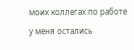моих коллегах по работе у меня остались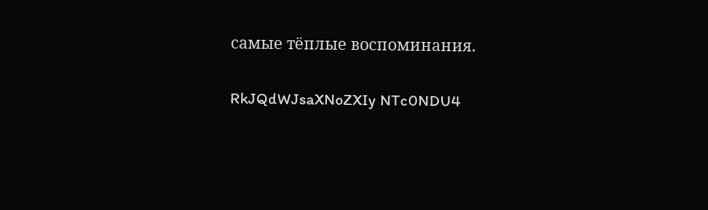самые тёплые воспоминания.

RkJQdWJsaXNoZXIy NTc0NDU4